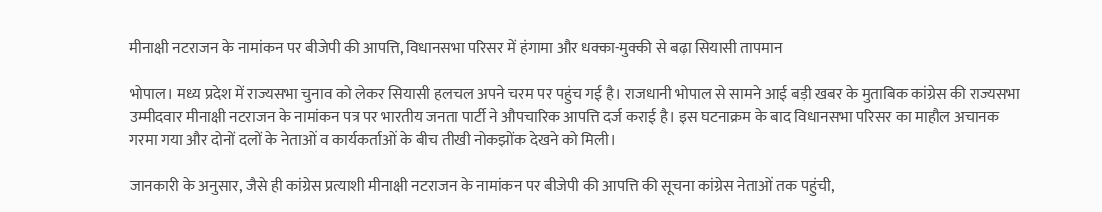मीनाक्षी नटराजन के नामांकन पर बीजेपी की आपत्ति, विधानसभा परिसर में हंगामा और धक्का-मुक्की से बढ़ा सियासी तापमान

भोपाल। मध्य प्रदेश में राज्यसभा चुनाव को लेकर सियासी हलचल अपने चरम पर पहुंच गई है। राजधानी भोपाल से सामने आई बड़ी खबर के मुताबिक कांग्रेस की राज्यसभा उम्मीदवार मीनाक्षी नटराजन के नामांकन पत्र पर भारतीय जनता पार्टी ने औपचारिक आपत्ति दर्ज कराई है। इस घटनाक्रम के बाद विधानसभा परिसर का माहौल अचानक गरमा गया और दोनों दलों के नेताओं व कार्यकर्ताओं के बीच तीखी नोकझोंक देखने को मिली।

जानकारी के अनुसार, जैसे ही कांग्रेस प्रत्याशी मीनाक्षी नटराजन के नामांकन पर बीजेपी की आपत्ति की सूचना कांग्रेस नेताओं तक पहुंची,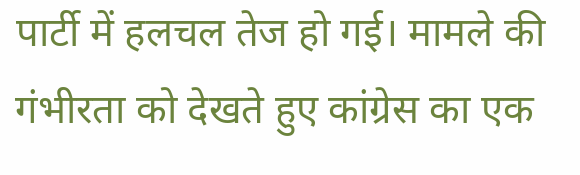पार्टी में हलचल तेज हो गई। मामले की गंभीरता को देखते हुए कांग्रेस का एक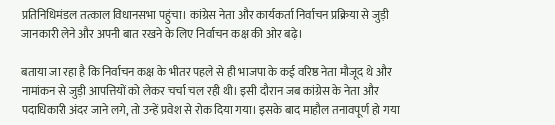प्रतिनिधिमंडल तत्काल विधानसभा पहुंचा। कांग्रेस नेता और कार्यकर्ता निर्वाचन प्रक्रिया से जुड़ी जानकारी लेने और अपनी बात रखने के लिए निर्वाचन कक्ष की ओर बढ़े।

बताया जा रहा है कि निर्वाचन कक्ष के भीतर पहले से ही भाजपा के कई वरिष्ठ नेता मौजूद थे और नामांकन से जुड़ी आपत्तियों को लेकर चर्चा चल रही थी। इसी दौरान जब कांग्रेस के नेता और पदाधिकारी अंदर जाने लगे, तो उन्हें प्रवेश से रोक दिया गया। इसके बाद माहौल तनावपूर्ण हो गया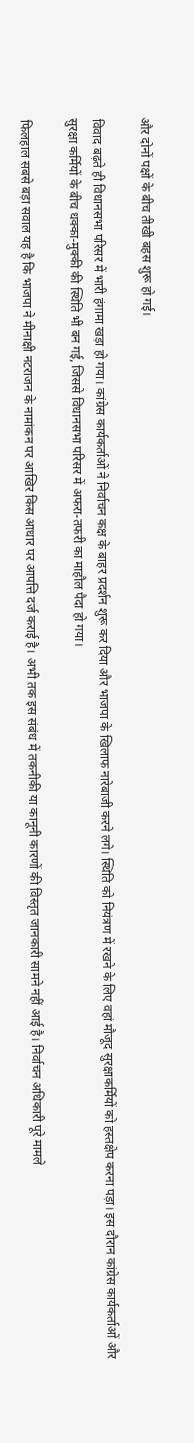और दोनों पक्षों के बीच तीखी बहस शुरू हो गई।

विवाद बढ़ते ही विधानसभा परिसर में भारी हंगामा खड़ा हो गया। कांग्रेस कार्यकर्ताओं ने निर्वाचन कक्ष के बाहर प्रदर्शन शुरू कर दिया और भाजपा के खिलाफ नारेबाजी करने लगे। स्थिति को नियंत्रण में रखने के लिए वहां मौजूद सुरक्षाकर्मियों को हस्तक्षेप करना पड़ा। इस दौरान कांग्रेस कार्यकर्ताओं और सुरक्षा कर्मियों के बीच धक्का-मुक्की की स्थिति भी बन गई, जिससे विधानसभा परिसर में अफरा-तफरी का माहौल पैदा हो गया।

फिलहाल सबसे बड़ा सवाल यह है कि भाजपा ने मीनाक्षी नटराजन के नामांकन पर आखिर किस आधार पर आपत्ति दर्ज कराई है। अभी तक इस संबंध में तकनीकी या कानूनी कारणों की विस्तृत जानकारी सामने नहीं आई है। निर्वाचन अधिकारी पूरे मामले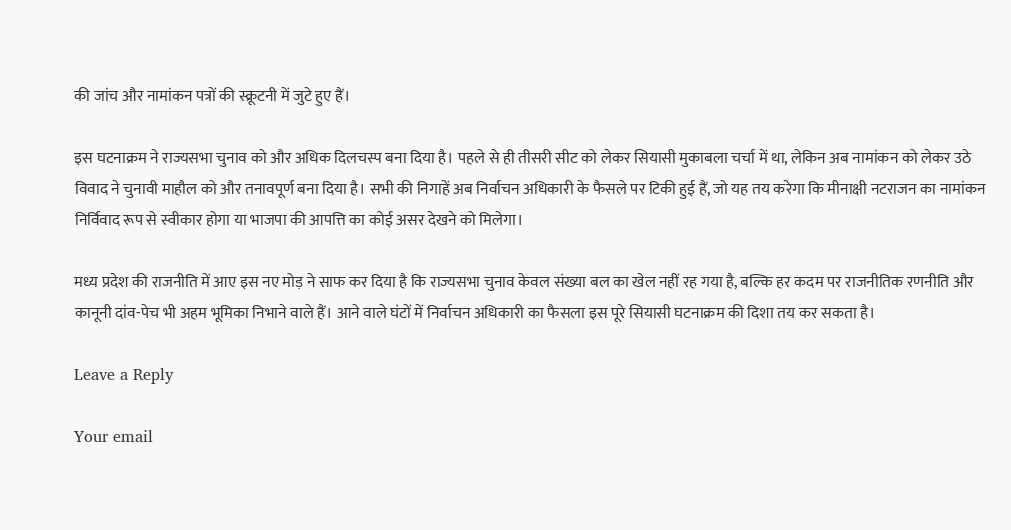की जांच और नामांकन पत्रों की स्क्रूटनी में जुटे हुए हैं।

इस घटनाक्रम ने राज्यसभा चुनाव को और अधिक दिलचस्प बना दिया है। पहले से ही तीसरी सीट को लेकर सियासी मुकाबला चर्चा में था, लेकिन अब नामांकन को लेकर उठे विवाद ने चुनावी माहौल को और तनावपूर्ण बना दिया है। सभी की निगाहें अब निर्वाचन अधिकारी के फैसले पर टिकी हुई हैं, जो यह तय करेगा कि मीनाक्षी नटराजन का नामांकन निर्विवाद रूप से स्वीकार होगा या भाजपा की आपत्ति का कोई असर देखने को मिलेगा।

मध्य प्रदेश की राजनीति में आए इस नए मोड़ ने साफ कर दिया है कि राज्यसभा चुनाव केवल संख्या बल का खेल नहीं रह गया है, बल्कि हर कदम पर राजनीतिक रणनीति और कानूनी दांव-पेच भी अहम भूमिका निभाने वाले हैं। आने वाले घंटों में निर्वाचन अधिकारी का फैसला इस पूरे सियासी घटनाक्रम की दिशा तय कर सकता है।

Leave a Reply

Your email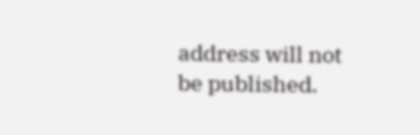address will not be published.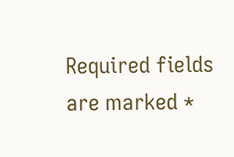Required fields are marked *